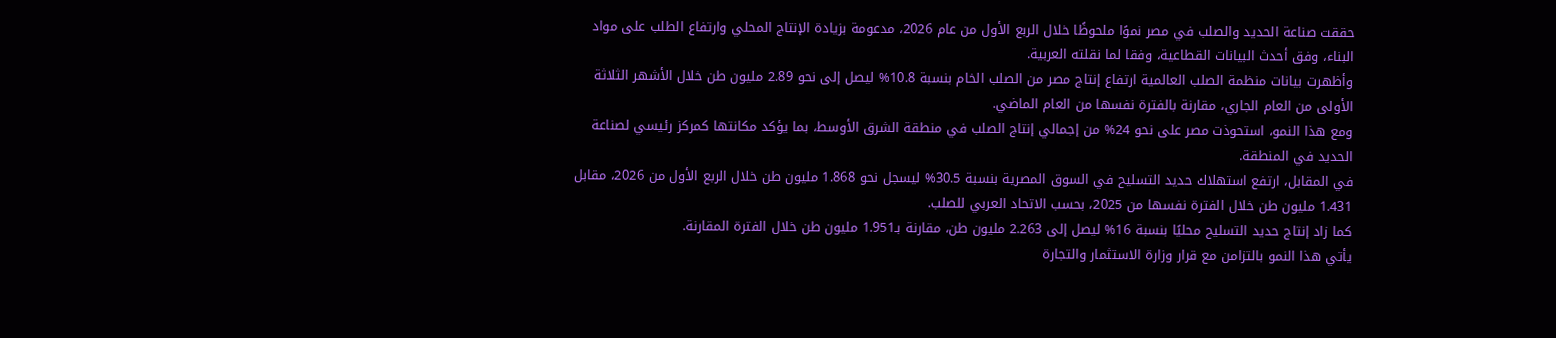حققت صناعة الحديد والصلب في مصر نموًا ملحوظًا خلال الربع الأول من عام 2026، مدعومة بزيادة الإنتاج المحلي وارتفاع الطلب على مواد البناء، وفق أحدث البيانات القطاعية، وفقا لما نقلته العربية.
وأظهرت بيانات منظمة الصلب العالمية ارتفاع إنتاج مصر من الصلب الخام بنسبة 10.8% ليصل إلى نحو 2.89 مليون طن خلال الأشهر الثلاثة الأولى من العام الجاري، مقارنة بالفترة نفسها من العام الماضي.
ومع هذا النمو، استحوذت مصر على نحو 24% من إجمالي إنتاج الصلب في منطقة الشرق الأوسط، بما يؤكد مكانتها كمركز رئيسي لصناعة الحديد في المنطقة.
في المقابل، ارتفع استهلاك حديد التسليح في السوق المصرية بنسبة 30.5% ليسجل نحو 1.868 مليون طن خلال الربع الأول من 2026، مقابل 1.431 مليون طن خلال الفترة نفسها من 2025، بحسب الاتحاد العربي للصلب.
كما زاد إنتاج حديد التسليح محليًا بنسبة 16% ليصل إلى 2.263 مليون طن، مقارنة بـ1.951 مليون طن خلال الفترة المقارنة.
يأتي هذا النمو بالتزامن مع قرار وزارة الاستثمار والتجارة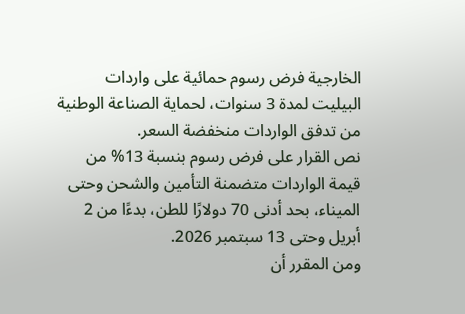الخارجية فرض رسوم حمائية على واردات البيليت لمدة 3 سنوات، لحماية الصناعة الوطنية من تدفق الواردات منخفضة السعر.
نص القرار على فرض رسوم بنسبة 13% من قيمة الواردات متضمنة التأمين والشحن وحتى الميناء، بحد أدنى 70 دولارًا للطن، بدءًا من 2 أبريل وحتى 13 سبتمبر 2026.
ومن المقرر أن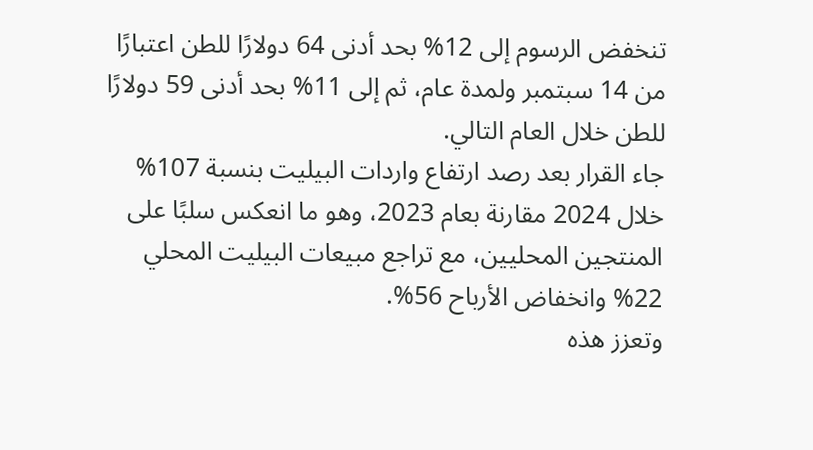تنخفض الرسوم إلى 12% بحد أدنى 64 دولارًا للطن اعتبارًا من 14 سبتمبر ولمدة عام، ثم إلى 11% بحد أدنى 59 دولارًا للطن خلال العام التالي.
جاء القرار بعد رصد ارتفاع واردات البيليت بنسبة 107% خلال 2024 مقارنة بعام 2023، وهو ما انعكس سلبًا على المنتجين المحليين، مع تراجع مبيعات البيليت المحلي 22% وانخفاض الأرباح 56%.
وتعزز هذه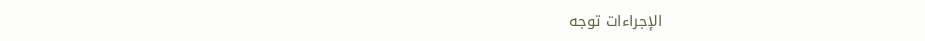الإجراءات توجه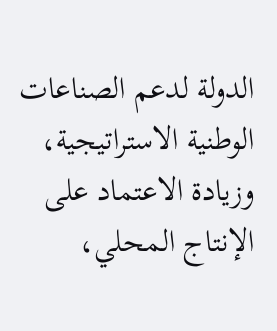الدولة لدعم الصناعات الوطنية الاستراتيجية، وزيادة الاعتماد على الإنتاج المحلي،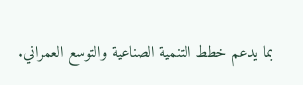بما يدعم خطط التنمية الصناعية والتوسع العمراني.